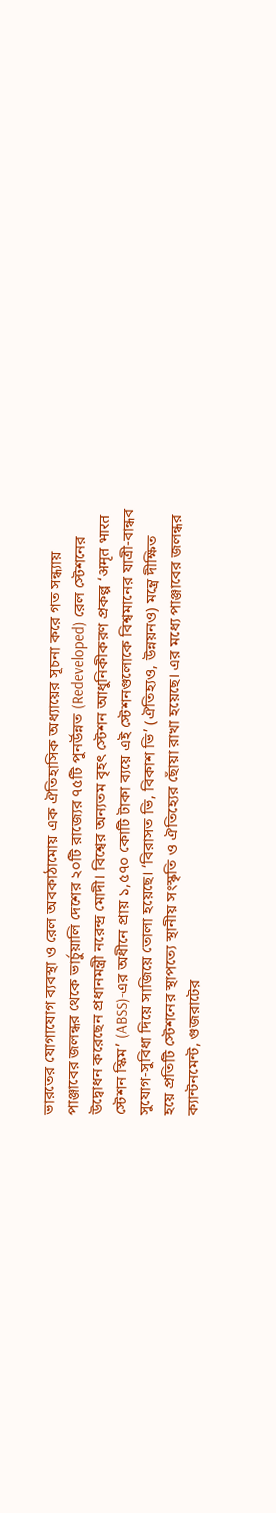ভারতের যোগাযোগ ব্যবস্থা ও রেল অবকাঠামোয় এক ঐতিহাসিক অধ্যায়ের সূচনা করে গত সন্ধ্যায় পাঞ্জাবের জলন্ধর থেকে ভার্চুয়ালি দেশের ২০টি রাজ্যের ৭৫টি পুনর্উন্নত (Redeveloped) রেল স্টেশনের উদ্বোধন করেছেন প্রধানমন্ত্রী নরেন্দ্র মোদী। বিশ্বের অন্যতম বৃহৎ স্টেশন আধুনিকীকরণ প্রকল্প ‘अमृत भारत স্টেশন স্কিম’ (ABSS)-এর অধীনে প্রায় ১,৫৭০ কোটি টাকা ব্যয়ে এই স্টেশনগুলোকে বিশ্বমানের যাত্রী-বান্ধব সুযোগ-সুবিধা দিয়ে সাজিয়ে তোলা হয়েছে। ‘বিরাসত ভি, বিকাশ ভি’ (ঐতিহ্যও, উন্নয়নও) মন্ত্রে দীক্ষিত হয়ে প্রতিটি স্টেশনের স্থাপত্যে স্থানীয় সংস্কৃতি ও ঐতিহ্যের ছোঁয়া রাখা হয়েছে। এর মধ্যে পাঞ্জাবের জলন্ধর ক্যান্টনমেন্ট, গুজরাটের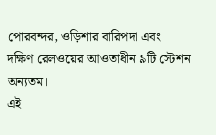পোরবন্দর, ওড়িশার বারিপদা এবং দক্ষিণ রেলওয়ের আওতাধীন ৯টি স্টেশন অন্যতম।
এই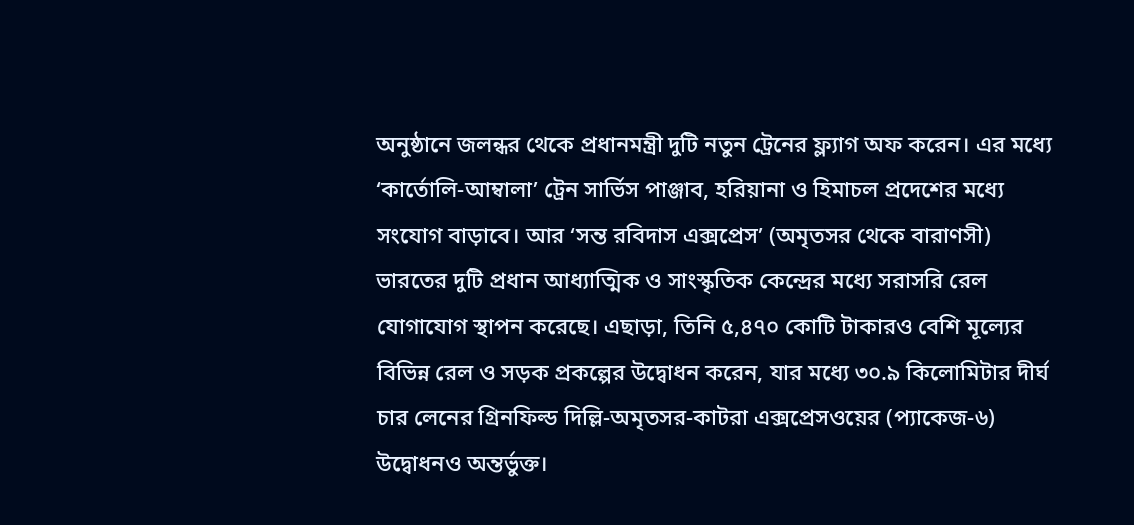অনুষ্ঠানে জলন্ধর থেকে প্রধানমন্ত্রী দুটি নতুন ট্রেনের ফ্ল্যাগ অফ করেন। এর মধ্যে ‘কার্তোলি-আম্বালা’ ট্রেন সার্ভিস পাঞ্জাব, হরিয়ানা ও হিমাচল প্রদেশের মধ্যে সংযোগ বাড়াবে। আর ‘সন্ত রবিদাস এক্সপ্রেস’ (অমৃতসর থেকে বারাণসী) ভারতের দুটি প্রধান আধ্যাত্মিক ও সাংস্কৃতিক কেন্দ্রের মধ্যে সরাসরি রেল যোগাযোগ স্থাপন করেছে। এছাড়া, তিনি ৫,৪৭০ কোটি টাকারও বেশি মূল্যের বিভিন্ন রেল ও সড়ক প্রকল্পের উদ্বোধন করেন, যার মধ্যে ৩০.৯ কিলোমিটার দীর্ঘ চার লেনের গ্রিনফিল্ড দিল্লি-অমৃতসর-কাটরা এক্সপ্রেসওয়ের (প্যাকেজ-৬) উদ্বোধনও অন্তর্ভুক্ত।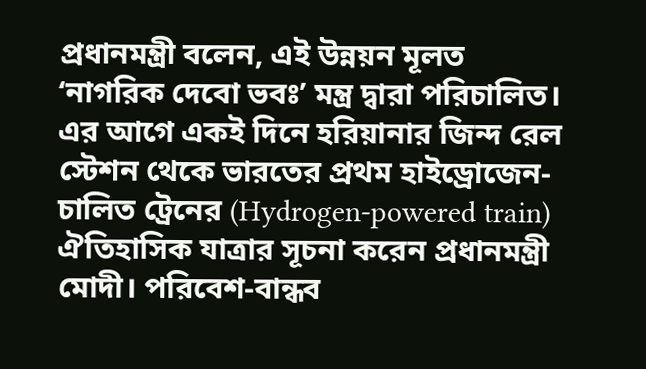প্রধানমন্ত্রী বলেন, এই উন্নয়ন মূলত ‘নাগরিক দেবো ভবঃ’ মন্ত্র দ্বারা পরিচালিত।
এর আগে একই দিনে হরিয়ানার জিন্দ রেল স্টেশন থেকে ভারতের প্রথম হাইড্রোজেন-চালিত ট্রেনের (Hydrogen-powered train) ঐতিহাসিক যাত্রার সূচনা করেন প্রধানমন্ত্রী মোদী। পরিবেশ-বান্ধব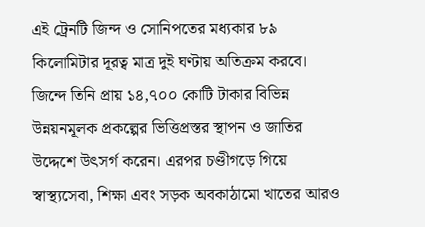এই ট্রেনটি জিন্দ ও সোনিপতের মধ্যকার ৮৯ কিলোমিটার দূরত্ব মাত্র দুই ঘণ্টায় অতিক্রম করবে। জিন্দে তিনি প্রায় ১৪,৭০০ কোটি টাকার বিভিন্ন উন্নয়নমূলক প্রকল্পের ভিত্তিপ্রস্তর স্থাপন ও জাতির উদ্দেশে উৎসর্গ করেন। এরপর চণ্ডীগড়ে গিয়ে স্বাস্থ্যসেবা, শিক্ষা এবং সড়ক অবকাঠামো খাতের আরও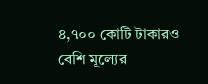৪,৭০০ কোটি টাকারও বেশি মূল্যের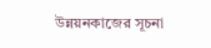উন্নয়নকাজের সূচনা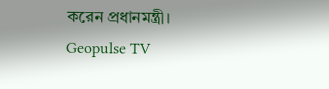করেন প্রধানমন্ত্রী।
Geopulse TV